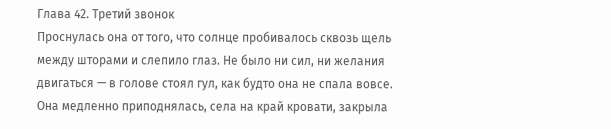Глава 42. Третий звонок
Проснулась она от того, что солнце пробивалось сквозь щель между шторами и слепило глаз. Не было ни сил, ни желания двигаться — в голове стоял гул, как будто она не спала вовсе. Она медленно приподнялась, села на край кровати, закрыла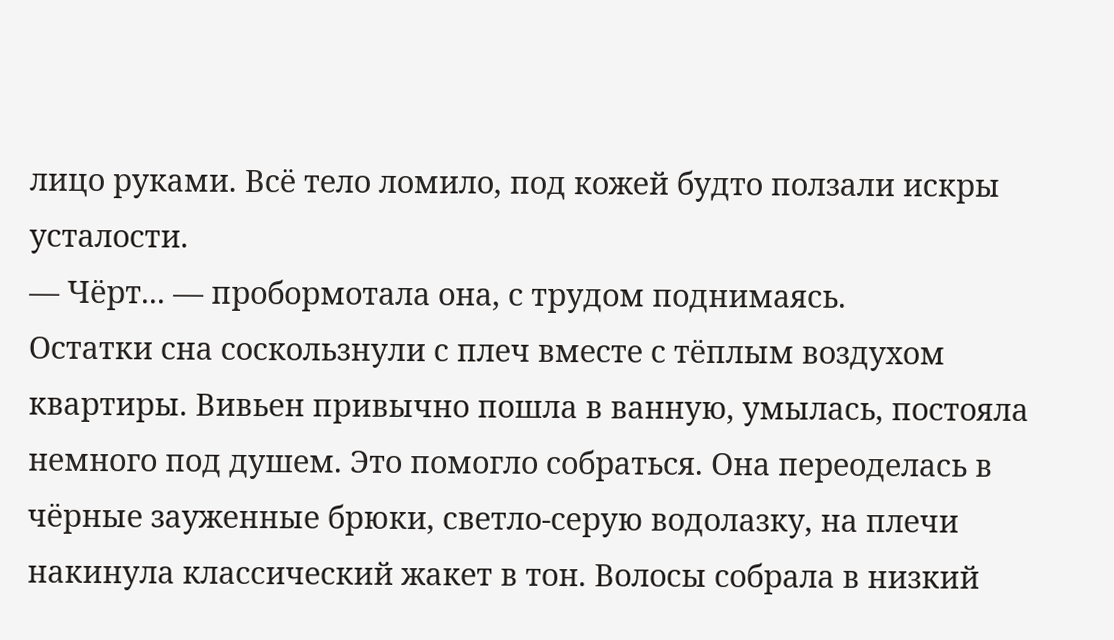лицо руками. Всё тело ломило, под кожей будто ползали искры усталости.
— Чёрт... — пробормотала она, с трудом поднимаясь.
Остатки сна соскользнули с плеч вместе с тёплым воздухом квартиры. Вивьен привычно пошла в ванную, умылась, постояла немного под душем. Это помогло собраться. Она переоделась в чёрные зауженные брюки, светло-серую водолазку, на плечи накинула классический жакет в тон. Волосы собрала в низкий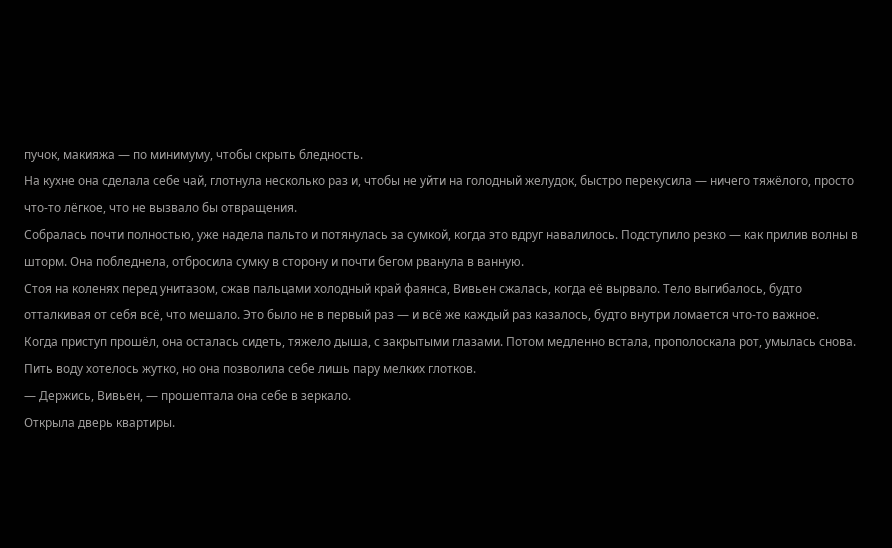пучок, макияжа — по минимуму, чтобы скрыть бледность.
На кухне она сделала себе чай, глотнула несколько раз и, чтобы не уйти на голодный желудок, быстро перекусила — ничего тяжёлого, просто что-то лёгкое, что не вызвало бы отвращения.
Собралась почти полностью, уже надела пальто и потянулась за сумкой, когда это вдруг навалилось. Подступило резко — как прилив волны в шторм. Она побледнела, отбросила сумку в сторону и почти бегом рванула в ванную.
Стоя на коленях перед унитазом, сжав пальцами холодный край фаянса, Вивьен сжалась, когда её вырвало. Тело выгибалось, будто отталкивая от себя всё, что мешало. Это было не в первый раз — и всё же каждый раз казалось, будто внутри ломается что-то важное.
Когда приступ прошёл, она осталась сидеть, тяжело дыша, с закрытыми глазами. Потом медленно встала, прополоскала рот, умылась снова. Пить воду хотелось жутко, но она позволила себе лишь пару мелких глотков.
— Держись, Вивьен, — прошептала она себе в зеркало.
Открыла дверь квартиры.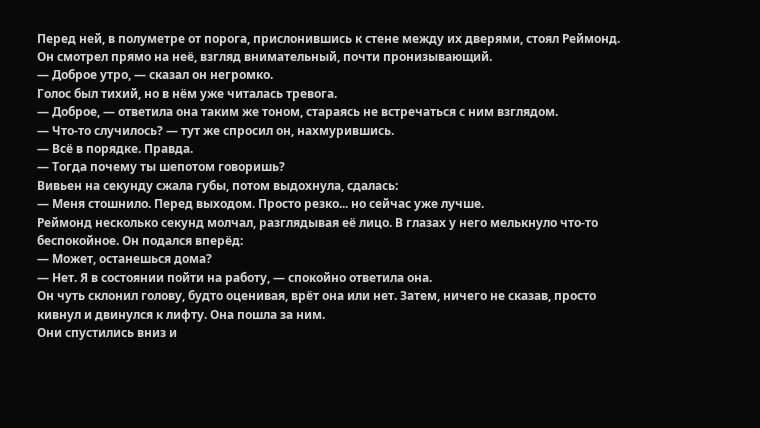Перед ней, в полуметре от порога, прислонившись к стене между их дверями, стоял Реймонд. Он смотрел прямо на неё, взгляд внимательный, почти пронизывающий.
— Доброе утро, — сказал он негромко.
Голос был тихий, но в нём уже читалась тревога.
— Доброе, — ответила она таким же тоном, стараясь не встречаться с ним взглядом.
— Что-то случилось? — тут же спросил он, нахмурившись.
— Всё в порядке. Правда.
— Тогда почему ты шепотом говоришь?
Вивьен на секунду сжала губы, потом выдохнула, сдалась:
— Меня стошнило. Перед выходом. Просто резко... но сейчас уже лучше.
Реймонд несколько секунд молчал, разглядывая её лицо. В глазах у него мелькнуло что-то беспокойное. Он подался вперёд:
— Может, останешься дома?
— Нет. Я в состоянии пойти на работу, — спокойно ответила она.
Он чуть склонил голову, будто оценивая, врёт она или нет. Затем, ничего не сказав, просто кивнул и двинулся к лифту. Она пошла за ним.
Они спустились вниз и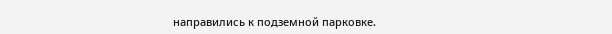направились к подземной парковке.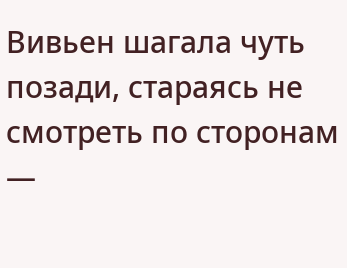Вивьен шагала чуть позади, стараясь не смотреть по сторонам —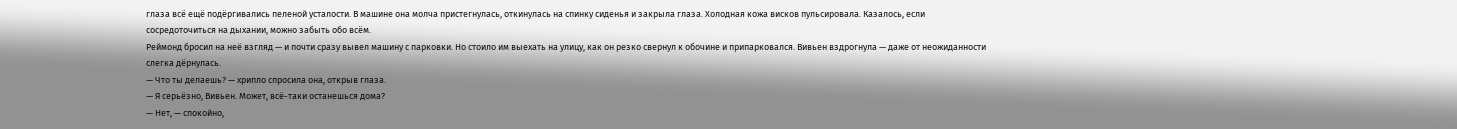глаза всё ещё подёргивались пеленой усталости. В машине она молча пристегнулась, откинулась на спинку сиденья и закрыла глаза. Холодная кожа висков пульсировала. Казалось, если сосредоточиться на дыхании, можно забыть обо всём.
Реймонд бросил на неё взгляд — и почти сразу вывел машину с парковки. Но стоило им выехать на улицу, как он резко свернул к обочине и припарковался. Вивьен вздрогнула — даже от неожиданности слегка дёрнулась.
— Что ты делаешь? — хрипло спросила она, открыв глаза.
— Я серьёзно, Вивьен. Может, всё-таки останешься дома?
— Нет, — спокойно,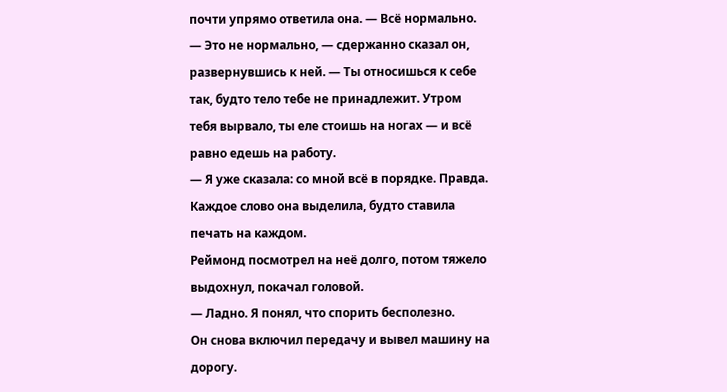почти упрямо ответила она. — Всё нормально.
— Это не нормально, — сдержанно сказал он, развернувшись к ней. — Ты относишься к себе так, будто тело тебе не принадлежит. Утром тебя вырвало, ты еле стоишь на ногах — и всё равно едешь на работу.
— Я уже сказала: со мной всё в порядке. Правда.
Каждое слово она выделила, будто ставила печать на каждом.
Реймонд посмотрел на неё долго, потом тяжело выдохнул, покачал головой.
— Ладно. Я понял, что спорить бесполезно.
Он снова включил передачу и вывел машину на дорогу.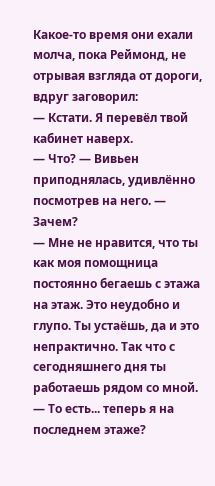Какое-то время они ехали молча, пока Реймонд, не отрывая взгляда от дороги, вдруг заговорил:
— Кстати. Я перевёл твой кабинет наверх.
— Что? — Вивьен приподнялась, удивлённо посмотрев на него. — Зачем?
— Мне не нравится, что ты как моя помощница постоянно бегаешь с этажа на этаж. Это неудобно и глупо. Ты устаёшь, да и это непрактично. Так что с сегодняшнего дня ты работаешь рядом со мной.
— То есть... теперь я на последнем этаже?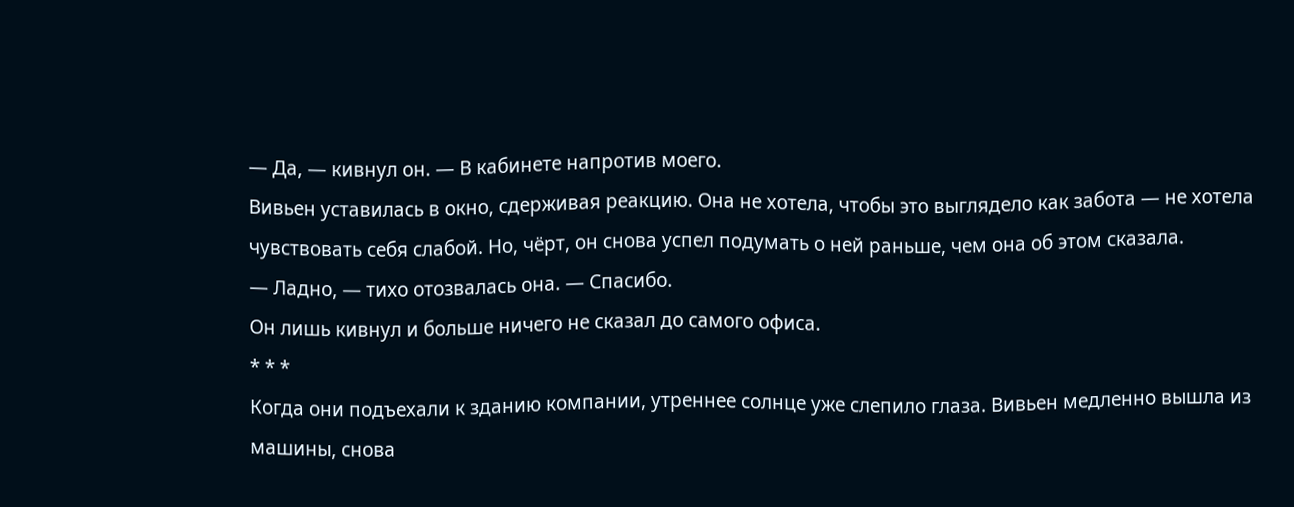— Да, — кивнул он. — В кабинете напротив моего.
Вивьен уставилась в окно, сдерживая реакцию. Она не хотела, чтобы это выглядело как забота — не хотела чувствовать себя слабой. Но, чёрт, он снова успел подумать о ней раньше, чем она об этом сказала.
— Ладно, — тихо отозвалась она. — Спасибо.
Он лишь кивнул и больше ничего не сказал до самого офиса.
* * *
Когда они подъехали к зданию компании, утреннее солнце уже слепило глаза. Вивьен медленно вышла из машины, снова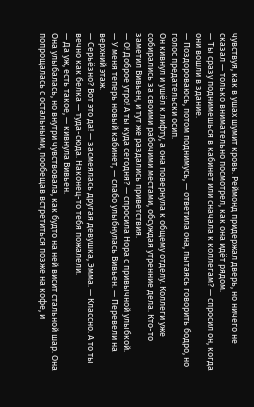чувствуя, как в ушах шумит кровь. Реймонд придержал дверь, но ничего не сказал — только внимательно посмотрел, как она идёт рядом.
— Ты сразу поднимешься в кабинет или сначала к коллегам? — спросил он, когда они вошли в здание.
— Поздороваюсь, потом поднимусь, — ответила она, пытаясь говорить бодро, но голос предательски осип.
Он кивнул и ушёл к лифту, а она повернула к общему отделу. Коллеги уже собирались за своими рабочими местами, обсуждая утренние дела. Кто-то заметил Вивьен, и тут же раздались приветствия.
— О! Доброе утро! А ты куда сегодня? — спросила Нора с привычной улыбкой.
— У меня теперь новый кабинет, — слабо улыбнулась Вивьен. — Перевели на верхний этаж.
— Серьёзно? Вот это да! — засмеялась другая девушка, Эмма. — Классно. А то ты вечно как белка — туда-сюда. Наконец-то тебя пожалели.
— Да уж, есть такое, — кивнула Вивьен.
Она улыбалась, но внутри чувствовала, как будто на ней висит стальной шар. Она попрощалась с остальными, пообещав встретиться позже на кофе, и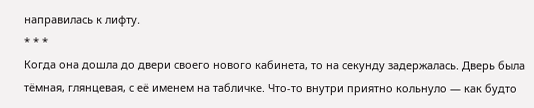направилась к лифту.
* * *
Когда она дошла до двери своего нового кабинета, то на секунду задержалась. Дверь была тёмная, глянцевая, с её именем на табличке. Что-то внутри приятно кольнуло — как будто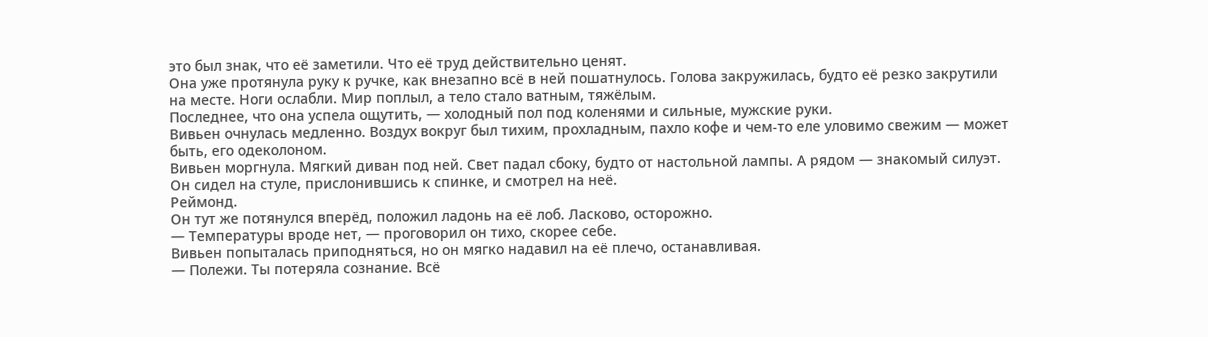это был знак, что её заметили. Что её труд действительно ценят.
Она уже протянула руку к ручке, как внезапно всё в ней пошатнулось. Голова закружилась, будто её резко закрутили на месте. Ноги ослабли. Мир поплыл, а тело стало ватным, тяжёлым.
Последнее, что она успела ощутить, — холодный пол под коленями и сильные, мужские руки.
Вивьен очнулась медленно. Воздух вокруг был тихим, прохладным, пахло кофе и чем-то еле уловимо свежим — может быть, его одеколоном.
Вивьен моргнула. Мягкий диван под ней. Свет падал сбоку, будто от настольной лампы. А рядом — знакомый силуэт. Он сидел на стуле, прислонившись к спинке, и смотрел на неё.
Реймонд.
Он тут же потянулся вперёд, положил ладонь на её лоб. Ласково, осторожно.
— Температуры вроде нет, — проговорил он тихо, скорее себе.
Вивьен попыталась приподняться, но он мягко надавил на её плечо, останавливая.
— Полежи. Ты потеряла сознание. Всё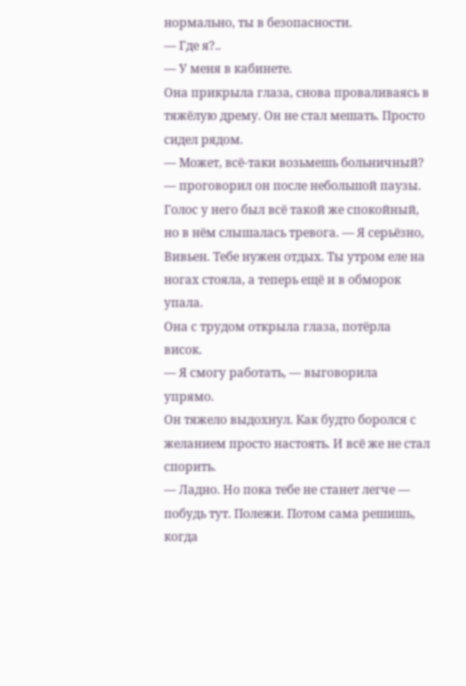нормально, ты в безопасности.
— Где я?..
— У меня в кабинете.
Она прикрыла глаза, снова проваливаясь в тяжёлую дрему. Он не стал мешать. Просто сидел рядом.
— Может, всё-таки возьмешь больничный? — проговорил он после небольшой паузы. Голос у него был всё такой же спокойный, но в нём слышалась тревога. — Я серьёзно, Вивьен. Тебе нужен отдых. Ты утром еле на ногах стояла, а теперь ещё и в обморок упала.
Она с трудом открыла глаза, потёрла висок.
— Я смогу работать, — выговорила упрямо.
Он тяжело выдохнул. Как будто боролся с желанием просто настоять. И всё же не стал спорить.
— Ладно. Но пока тебе не станет легче — побудь тут. Полежи. Потом сама решишь, когда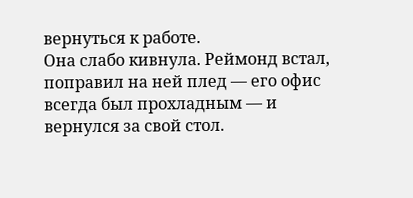вернуться к работе.
Она слабо кивнула. Реймонд встал, поправил на ней плед — его офис всегда был прохладным — и вернулся за свой стол.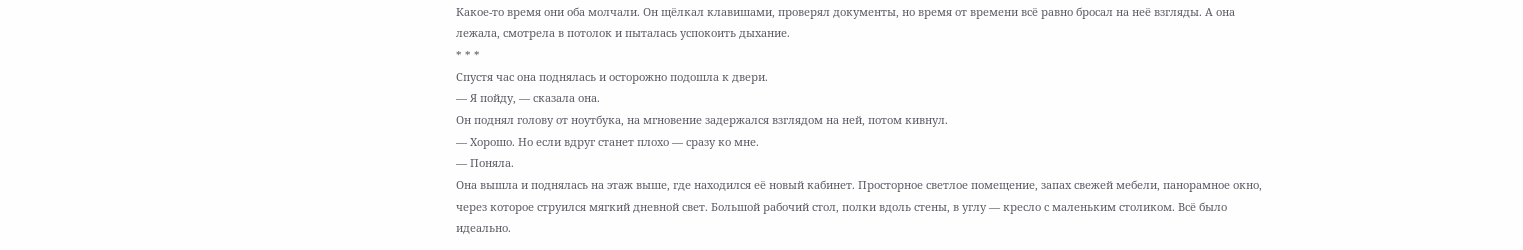Какое-то время они оба молчали. Он щёлкал клавишами, проверял документы, но время от времени всё равно бросал на неё взгляды. А она лежала, смотрела в потолок и пыталась успокоить дыхание.
* * *
Спустя час она поднялась и осторожно подошла к двери.
— Я пойду, — сказала она.
Он поднял голову от ноутбука, на мгновение задержался взглядом на ней, потом кивнул.
— Хорошо. Но если вдруг станет плохо — сразу ко мне.
— Поняла.
Она вышла и поднялась на этаж выше, где находился её новый кабинет. Просторное светлое помещение, запах свежей мебели, панорамное окно, через которое струился мягкий дневной свет. Большой рабочий стол, полки вдоль стены, в углу — кресло с маленьким столиком. Всё было идеально.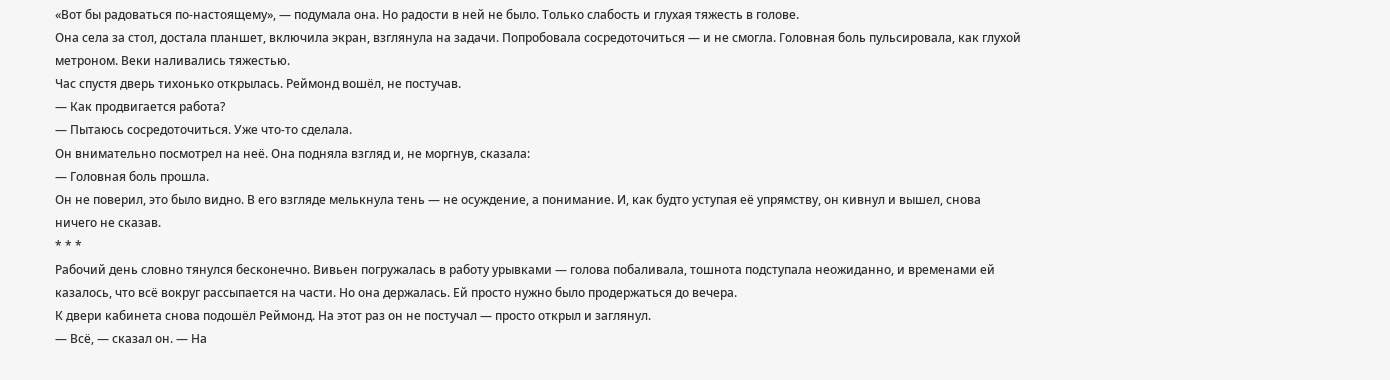«Вот бы радоваться по-настоящему», — подумала она. Но радости в ней не было. Только слабость и глухая тяжесть в голове.
Она села за стол, достала планшет, включила экран, взглянула на задачи. Попробовала сосредоточиться — и не смогла. Головная боль пульсировала, как глухой метроном. Веки наливались тяжестью.
Час спустя дверь тихонько открылась. Реймонд вошёл, не постучав.
— Как продвигается работа?
— Пытаюсь сосредоточиться. Уже что-то сделала.
Он внимательно посмотрел на неё. Она подняла взгляд и, не моргнув, сказала:
— Головная боль прошла.
Он не поверил, это было видно. В его взгляде мелькнула тень — не осуждение, а понимание. И, как будто уступая её упрямству, он кивнул и вышел, снова ничего не сказав.
* * *
Рабочий день словно тянулся бесконечно. Вивьен погружалась в работу урывками — голова побаливала, тошнота подступала неожиданно, и временами ей казалось, что всё вокруг рассыпается на части. Но она держалась. Ей просто нужно было продержаться до вечера.
К двери кабинета снова подошёл Реймонд. На этот раз он не постучал — просто открыл и заглянул.
— Всё, — сказал он. — На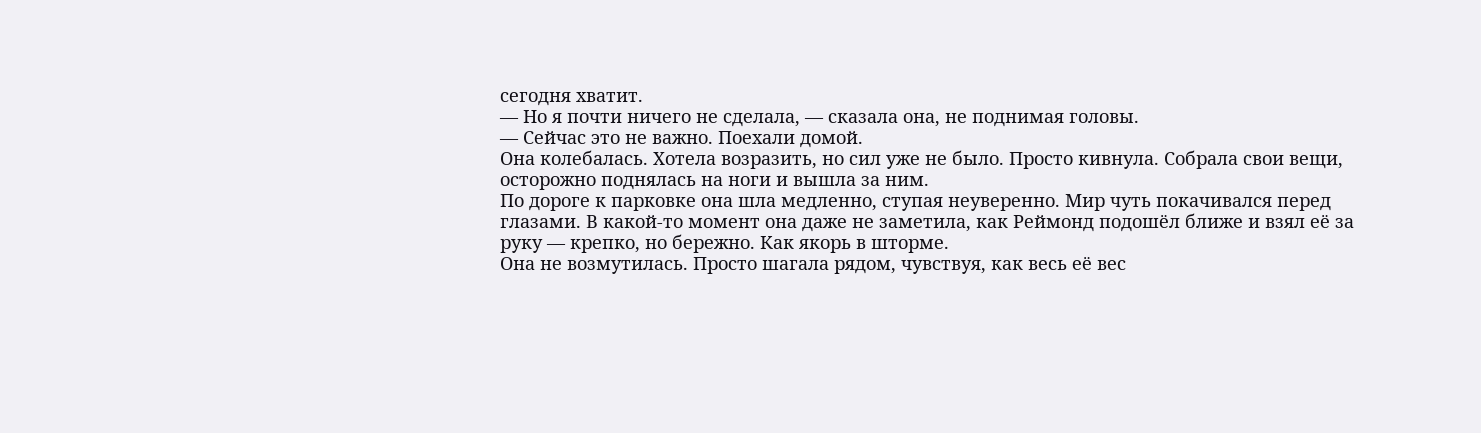сегодня хватит.
— Но я почти ничего не сделала, — сказала она, не поднимая головы.
— Сейчас это не важно. Поехали домой.
Она колебалась. Хотела возразить, но сил уже не было. Просто кивнула. Собрала свои вещи, осторожно поднялась на ноги и вышла за ним.
По дороге к парковке она шла медленно, ступая неуверенно. Мир чуть покачивался перед глазами. В какой-то момент она даже не заметила, как Реймонд подошёл ближе и взял её за руку — крепко, но бережно. Как якорь в шторме.
Она не возмутилась. Просто шагала рядом, чувствуя, как весь её вес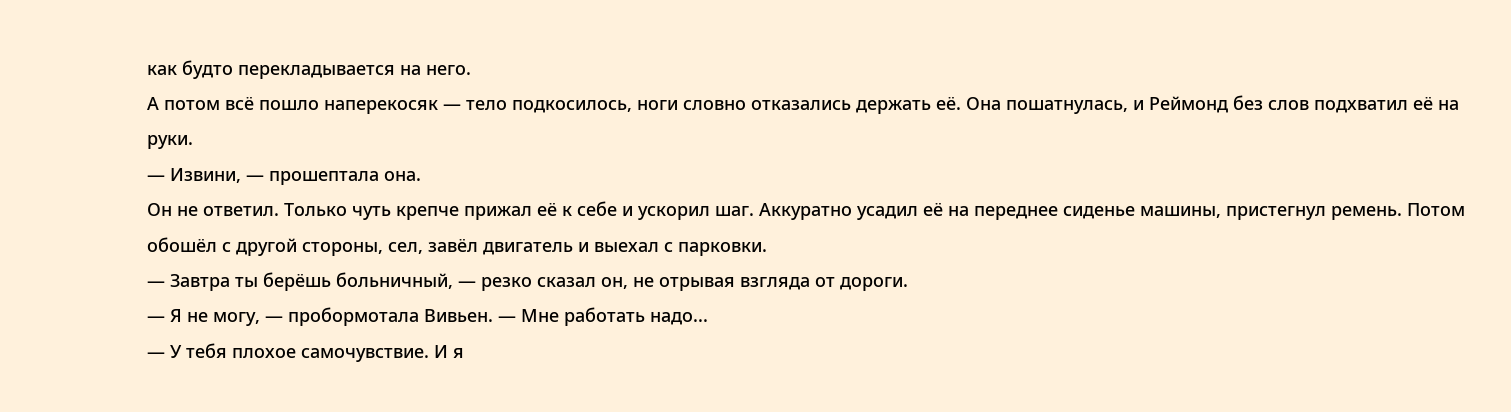как будто перекладывается на него.
А потом всё пошло наперекосяк — тело подкосилось, ноги словно отказались держать её. Она пошатнулась, и Реймонд без слов подхватил её на руки.
— Извини, — прошептала она.
Он не ответил. Только чуть крепче прижал её к себе и ускорил шаг. Аккуратно усадил её на переднее сиденье машины, пристегнул ремень. Потом обошёл с другой стороны, сел, завёл двигатель и выехал с парковки.
— Завтра ты берёшь больничный, — резко сказал он, не отрывая взгляда от дороги.
— Я не могу, — пробормотала Вивьен. — Мне работать надо...
— У тебя плохое самочувствие. И я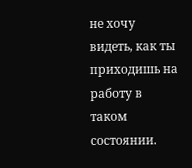не хочу видеть, как ты приходишь на работу в таком состоянии.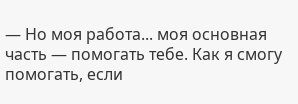— Но моя работа... моя основная часть — помогать тебе. Как я смогу помогать, если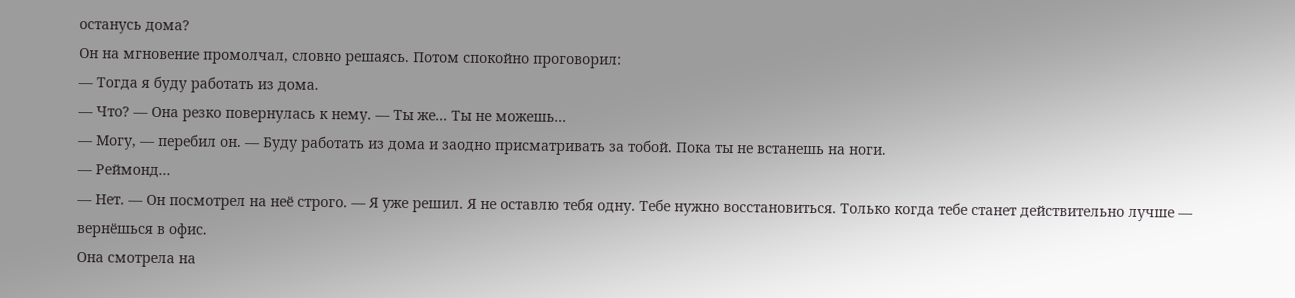останусь дома?
Он на мгновение промолчал, словно решаясь. Потом спокойно проговорил:
— Тогда я буду работать из дома.
— Что? — Она резко повернулась к нему. — Ты же... Ты не можешь...
— Могу, — перебил он. — Буду работать из дома и заодно присматривать за тобой. Пока ты не встанешь на ноги.
— Реймонд...
— Нет. — Он посмотрел на неё строго. — Я уже решил. Я не оставлю тебя одну. Тебе нужно восстановиться. Только когда тебе станет действительно лучше — вернёшься в офис.
Она смотрела на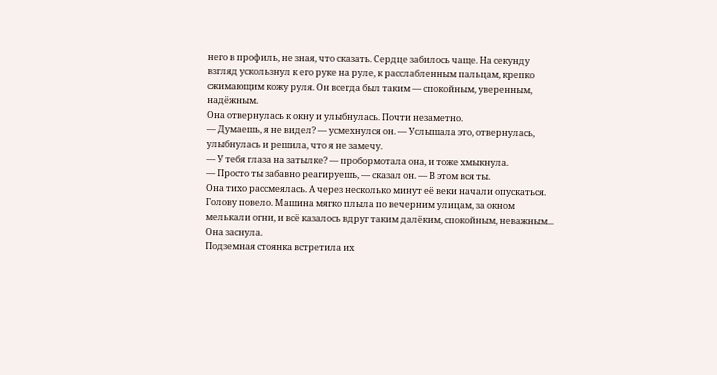него в профиль, не зная, что сказать. Сердце забилось чаще. На секунду взгляд ускользнул к его руке на руле, к расслабленным пальцам, крепко сжимающим кожу руля. Он всегда был таким — спокойным, уверенным, надёжным.
Она отвернулась к окну и улыбнулась. Почти незаметно.
— Думаешь, я не видел? — усмехнулся он. — Услышала это, отвернулась, улыбнулась и решила, что я не замечу.
— У тебя глаза на затылке? — пробормотала она, и тоже хмыкнула.
— Просто ты забавно реагируешь, — сказал он. — В этом вся ты.
Она тихо рассмеялась. А через несколько минут её веки начали опускаться. Голову повело. Машина мягко плыла по вечерним улицам, за окном мелькали огни, и всё казалось вдруг таким далёким, спокойным, неважным...
Она заснула.
Подземная стоянка встретила их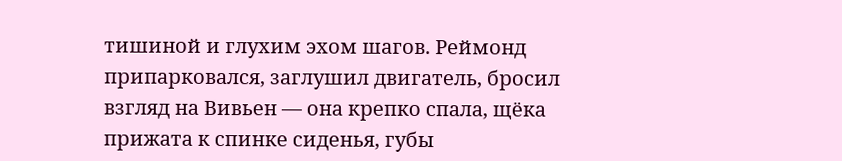тишиной и глухим эхом шагов. Реймонд припарковался, заглушил двигатель, бросил взгляд на Вивьен — она крепко спала, щёка прижата к спинке сиденья, губы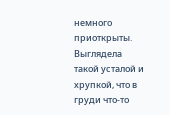немного приоткрыты. Выглядела такой усталой и хрупкой, что в груди что-то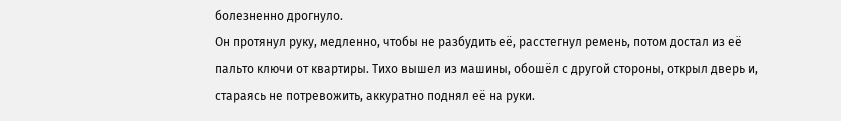болезненно дрогнуло.
Он протянул руку, медленно, чтобы не разбудить её, расстегнул ремень, потом достал из её пальто ключи от квартиры. Тихо вышел из машины, обошёл с другой стороны, открыл дверь и, стараясь не потревожить, аккуратно поднял её на руки.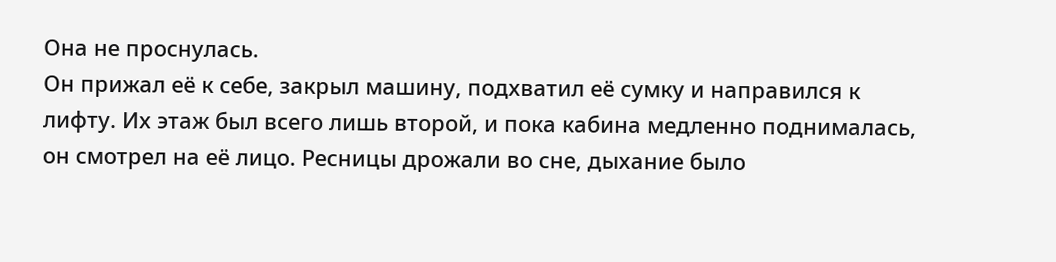Она не проснулась.
Он прижал её к себе, закрыл машину, подхватил её сумку и направился к лифту. Их этаж был всего лишь второй, и пока кабина медленно поднималась, он смотрел на её лицо. Ресницы дрожали во сне, дыхание было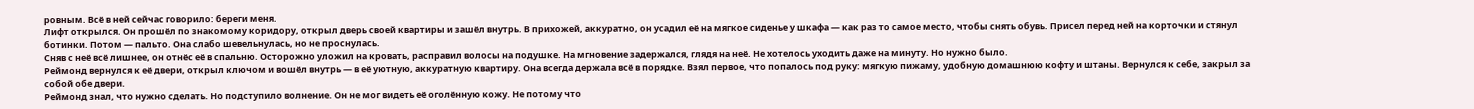ровным. Всё в ней сейчас говорило: береги меня.
Лифт открылся. Он прошёл по знакомому коридору, открыл дверь своей квартиры и зашёл внутрь. В прихожей, аккуратно, он усадил её на мягкое сиденье у шкафа — как раз то самое место, чтобы снять обувь. Присел перед ней на корточки и стянул ботинки. Потом — пальто. Она слабо шевельнулась, но не проснулась.
Сняв с неё всё лишнее, он отнёс её в спальню. Осторожно уложил на кровать, расправил волосы на подушке. На мгновение задержался, глядя на неё. Не хотелось уходить даже на минуту. Но нужно было.
Реймонд вернулся к её двери, открыл ключом и вошёл внутрь — в её уютную, аккуратную квартиру. Она всегда держала всё в порядке. Взял первое, что попалось под руку: мягкую пижаму, удобную домашнюю кофту и штаны. Вернулся к себе, закрыл за собой обе двери.
Реймонд знал, что нужно сделать. Но подступило волнение. Он не мог видеть её оголённую кожу. Не потому что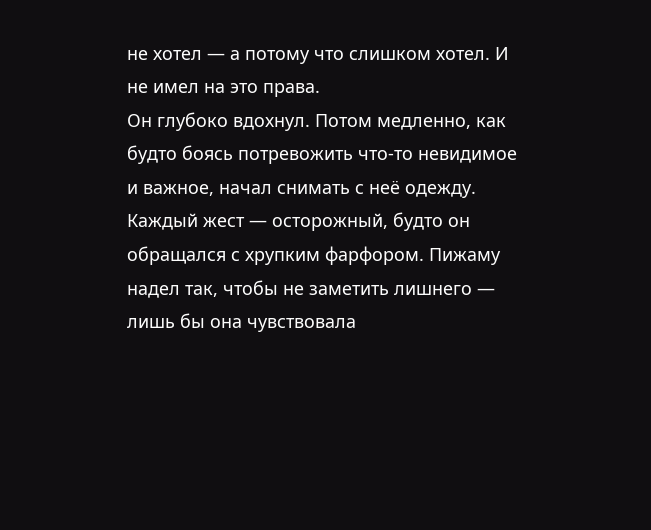не хотел — а потому что слишком хотел. И не имел на это права.
Он глубоко вдохнул. Потом медленно, как будто боясь потревожить что-то невидимое и важное, начал снимать с неё одежду. Каждый жест — осторожный, будто он обращался с хрупким фарфором. Пижаму надел так, чтобы не заметить лишнего — лишь бы она чувствовала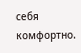себя комфортно.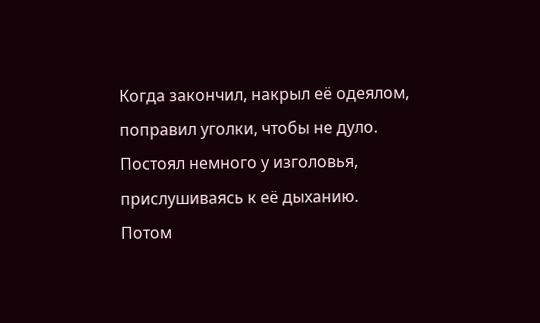Когда закончил, накрыл её одеялом, поправил уголки, чтобы не дуло.
Постоял немного у изголовья, прислушиваясь к её дыханию.
Потом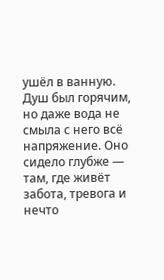ушёл в ванную. Душ был горячим, но даже вода не смыла с него всё напряжение. Оно сидело глубже — там, где живёт забота, тревога и нечто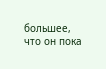большее, что он пока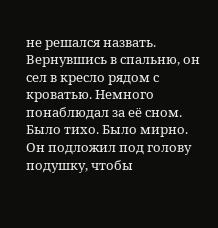не решался назвать.
Вернувшись в спальню, он сел в кресло рядом с кроватью. Немного понаблюдал за её сном. Было тихо. Было мирно.
Он подложил под голову подушку, чтобы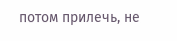потом прилечь, не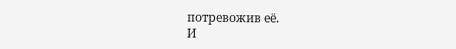потревожив её.
И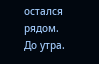остался рядом.
До утра.